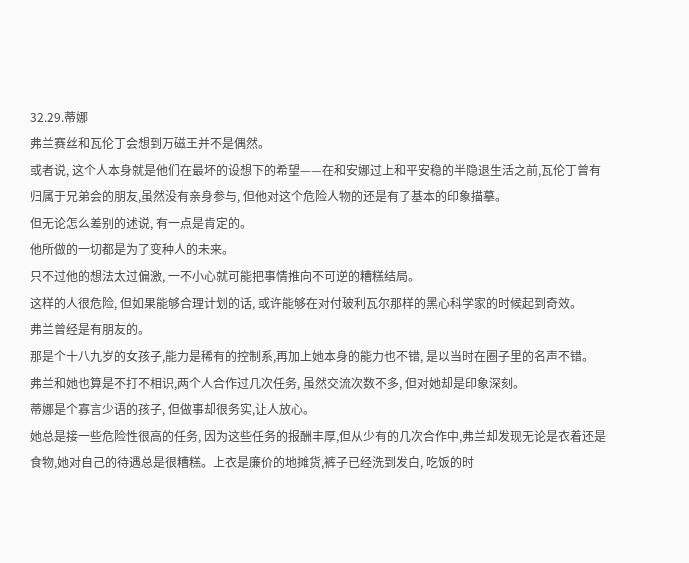32.29.蒂娜
弗兰赛丝和瓦伦丁会想到万磁王并不是偶然。
或者说, 这个人本身就是他们在最坏的设想下的希望——在和安娜过上和平安稳的半隐退生活之前,瓦伦丁曾有归属于兄弟会的朋友,虽然没有亲身参与, 但他对这个危险人物的还是有了基本的印象描摹。
但无论怎么差别的述说, 有一点是肯定的。
他所做的一切都是为了变种人的未来。
只不过他的想法太过偏激, 一不小心就可能把事情推向不可逆的糟糕结局。
这样的人很危险, 但如果能够合理计划的话, 或许能够在对付玻利瓦尔那样的黑心科学家的时候起到奇效。
弗兰曾经是有朋友的。
那是个十八九岁的女孩子,能力是稀有的控制系,再加上她本身的能力也不错, 是以当时在圈子里的名声不错。
弗兰和她也算是不打不相识,两个人合作过几次任务, 虽然交流次数不多, 但对她却是印象深刻。
蒂娜是个寡言少语的孩子, 但做事却很务实,让人放心。
她总是接一些危险性很高的任务, 因为这些任务的报酬丰厚,但从少有的几次合作中,弗兰却发现无论是衣着还是食物,她对自己的待遇总是很糟糕。上衣是廉价的地摊货,裤子已经洗到发白, 吃饭的时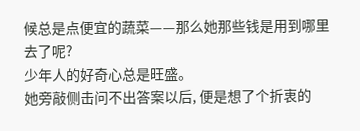候总是点便宜的蔬菜——那么她那些钱是用到哪里去了呢?
少年人的好奇心总是旺盛。
她旁敲侧击问不出答案以后, 便是想了个折衷的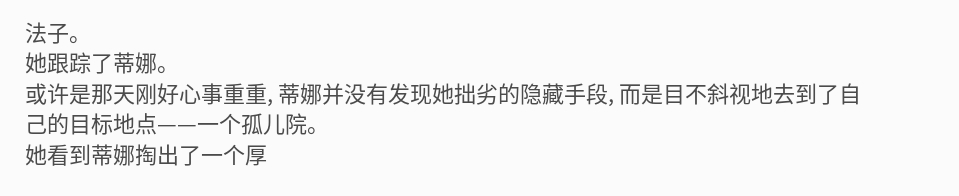法子。
她跟踪了蒂娜。
或许是那天刚好心事重重, 蒂娜并没有发现她拙劣的隐藏手段, 而是目不斜视地去到了自己的目标地点——一个孤儿院。
她看到蒂娜掏出了一个厚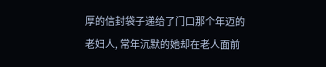厚的信封袋子递给了门口那个年迈的老妇人, 常年沉默的她却在老人面前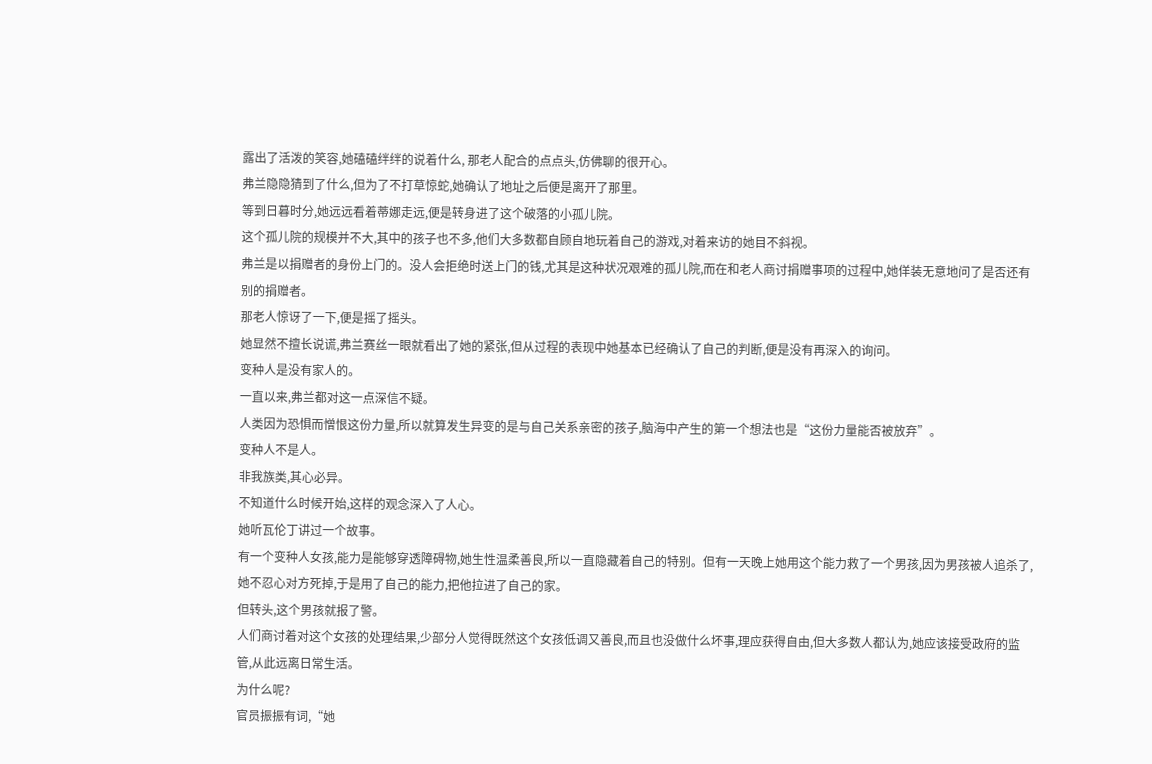露出了活泼的笑容,她磕磕绊绊的说着什么, 那老人配合的点点头,仿佛聊的很开心。
弗兰隐隐猜到了什么,但为了不打草惊蛇,她确认了地址之后便是离开了那里。
等到日暮时分,她远远看着蒂娜走远,便是转身进了这个破落的小孤儿院。
这个孤儿院的规模并不大,其中的孩子也不多,他们大多数都自顾自地玩着自己的游戏,对着来访的她目不斜视。
弗兰是以捐赠者的身份上门的。没人会拒绝时送上门的钱,尤其是这种状况艰难的孤儿院,而在和老人商讨捐赠事项的过程中,她佯装无意地问了是否还有别的捐赠者。
那老人惊讶了一下,便是摇了摇头。
她显然不擅长说谎,弗兰赛丝一眼就看出了她的紧张,但从过程的表现中她基本已经确认了自己的判断,便是没有再深入的询问。
变种人是没有家人的。
一直以来,弗兰都对这一点深信不疑。
人类因为恐惧而憎恨这份力量,所以就算发生异变的是与自己关系亲密的孩子,脑海中产生的第一个想法也是“这份力量能否被放弃”。
变种人不是人。
非我族类,其心必异。
不知道什么时候开始,这样的观念深入了人心。
她听瓦伦丁讲过一个故事。
有一个变种人女孩,能力是能够穿透障碍物,她生性温柔善良,所以一直隐藏着自己的特别。但有一天晚上她用这个能力救了一个男孩,因为男孩被人追杀了,她不忍心对方死掉,于是用了自己的能力,把他拉进了自己的家。
但转头,这个男孩就报了警。
人们商讨着对这个女孩的处理结果,少部分人觉得既然这个女孩低调又善良,而且也没做什么坏事,理应获得自由,但大多数人都认为,她应该接受政府的监管,从此远离日常生活。
为什么呢?
官员振振有词,“她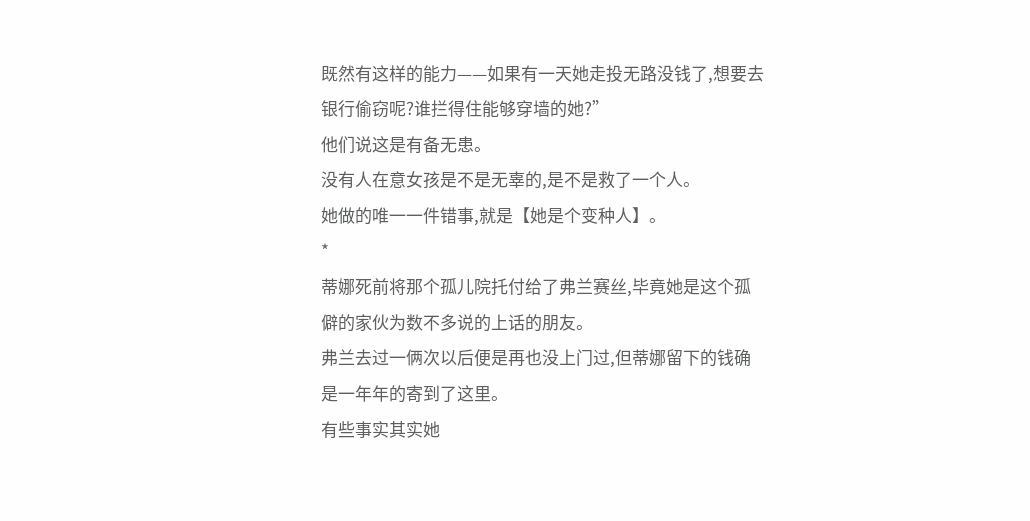既然有这样的能力——如果有一天她走投无路没钱了,想要去银行偷窃呢?谁拦得住能够穿墙的她?”
他们说这是有备无患。
没有人在意女孩是不是无辜的,是不是救了一个人。
她做的唯一一件错事,就是【她是个变种人】。
*
蒂娜死前将那个孤儿院托付给了弗兰赛丝,毕竟她是这个孤僻的家伙为数不多说的上话的朋友。
弗兰去过一俩次以后便是再也没上门过,但蒂娜留下的钱确是一年年的寄到了这里。
有些事实其实她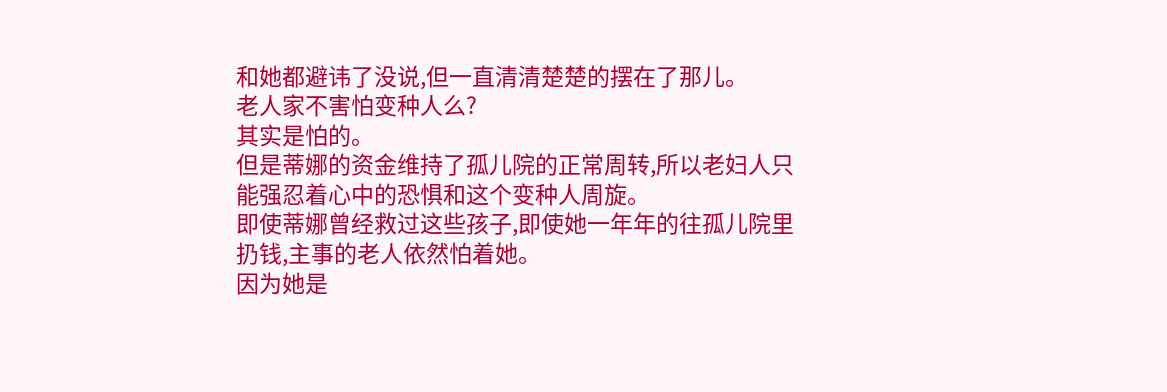和她都避讳了没说,但一直清清楚楚的摆在了那儿。
老人家不害怕变种人么?
其实是怕的。
但是蒂娜的资金维持了孤儿院的正常周转,所以老妇人只能强忍着心中的恐惧和这个变种人周旋。
即使蒂娜曾经救过这些孩子,即使她一年年的往孤儿院里扔钱,主事的老人依然怕着她。
因为她是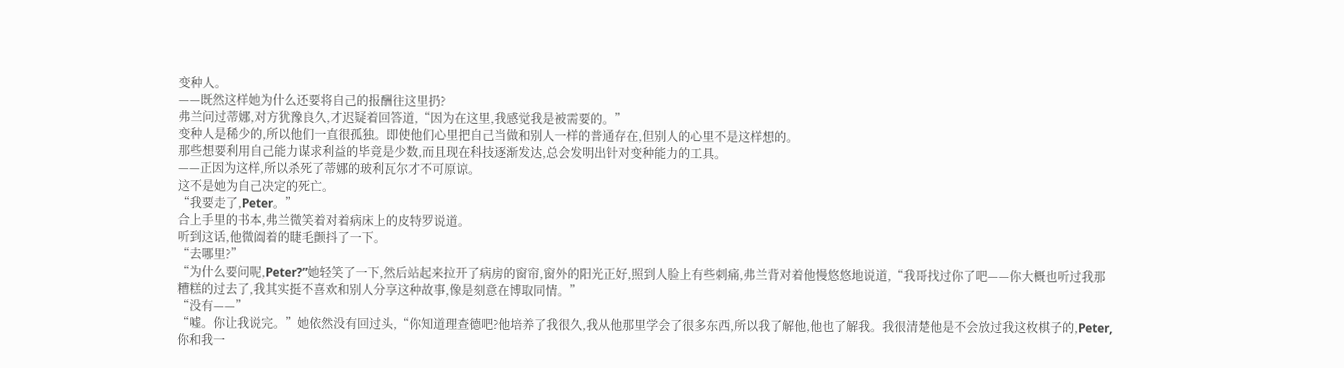变种人。
——既然这样她为什么还要将自己的报酬往这里扔?
弗兰问过蒂娜,对方犹豫良久,才迟疑着回答道,“因为在这里,我感觉我是被需要的。”
变种人是稀少的,所以他们一直很孤独。即使他们心里把自己当做和别人一样的普通存在,但别人的心里不是这样想的。
那些想要利用自己能力谋求利益的毕竟是少数,而且现在科技逐渐发达,总会发明出针对变种能力的工具。
——正因为这样,所以杀死了蒂娜的玻利瓦尔才不可原谅。
这不是她为自己决定的死亡。
“我要走了,Peter。”
合上手里的书本,弗兰微笑着对着病床上的皮特罗说道。
听到这话,他微阖着的睫毛颤抖了一下。
“去哪里?”
“为什么要问呢,Peter?”她轻笑了一下,然后站起来拉开了病房的窗帘,窗外的阳光正好,照到人脸上有些刺痛,弗兰背对着他慢悠悠地说道,“我哥找过你了吧——你大概也听过我那糟糕的过去了,我其实挺不喜欢和别人分享这种故事,像是刻意在博取同情。”
“没有——”
“嘘。你让我说完。”她依然没有回过头,“你知道理查德吧?他培养了我很久,我从他那里学会了很多东西,所以我了解他,他也了解我。我很清楚他是不会放过我这枚棋子的,Peter,你和我一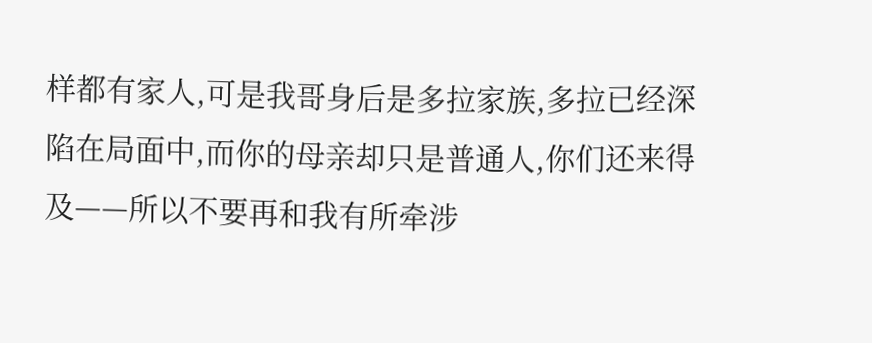样都有家人,可是我哥身后是多拉家族,多拉已经深陷在局面中,而你的母亲却只是普通人,你们还来得及——所以不要再和我有所牵涉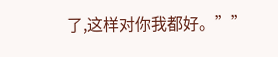了,这样对你我都好。””